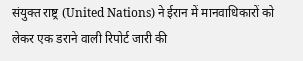संयुक्त राष्ट्र (United Nations) ने ईरान में मानवाधिकारों को लेकर एक डराने वाली रिपोर्ट जारी की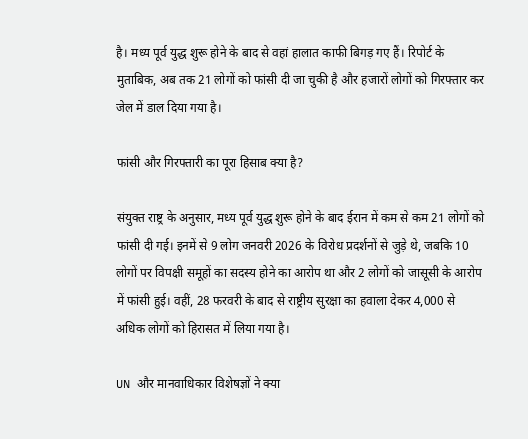है। मध्य पूर्व युद्ध शुरू होने के बाद से वहां हालात काफी बिगड़ गए हैं। रिपोर्ट के मुताबिक, अब तक 21 लोगों को फांसी दी जा चुकी है और हजारों लोगों को गिरफ्तार कर जेल में डाल दिया गया है।

फांसी और गिरफ्तारी का पूरा हिसाब क्या है?

संयुक्त राष्ट्र के अनुसार, मध्य पूर्व युद्ध शुरू होने के बाद ईरान में कम से कम 21 लोगों को फांसी दी गई। इनमें से 9 लोग जनवरी 2026 के विरोध प्रदर्शनों से जुड़े थे, जबकि 10 लोगों पर विपक्षी समूहों का सदस्य होने का आरोप था और 2 लोगों को जासूसी के आरोप में फांसी हुई। वहीं, 28 फरवरी के बाद से राष्ट्रीय सुरक्षा का हवाला देकर 4,000 से अधिक लोगों को हिरासत में लिया गया है।

UN और मानवाधिकार विशेषज्ञों ने क्या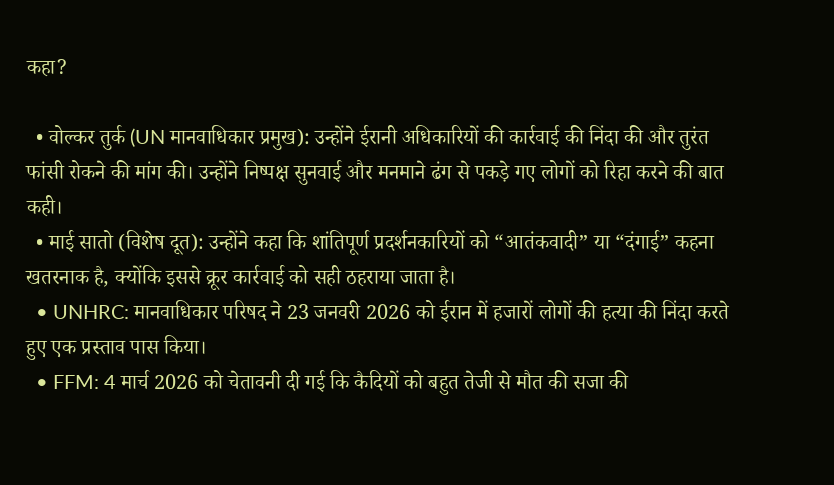कहा?

  • वोल्कर तुर्क (UN मानवाधिकार प्रमुख): उन्होंने ईरानी अधिकारियों की कार्रवाई की निंदा की और तुरंत फांसी रोकने की मांग की। उन्होंने निष्पक्ष सुनवाई और मनमाने ढंग से पकड़े गए लोगों को रिहा करने की बात कही।
  • माई सातो (विशेष दूत): उन्होंने कहा कि शांतिपूर्ण प्रदर्शनकारियों को “आतंकवादी” या “दंगाई” कहना खतरनाक है, क्योंकि इससे क्रूर कार्रवाई को सही ठहराया जाता है।
  • UNHRC: मानवाधिकार परिषद ने 23 जनवरी 2026 को ईरान में हजारों लोगों की हत्या की निंदा करते हुए एक प्रस्ताव पास किया।
  • FFM: 4 मार्च 2026 को चेतावनी दी गई कि कैदियों को बहुत तेजी से मौत की सजा की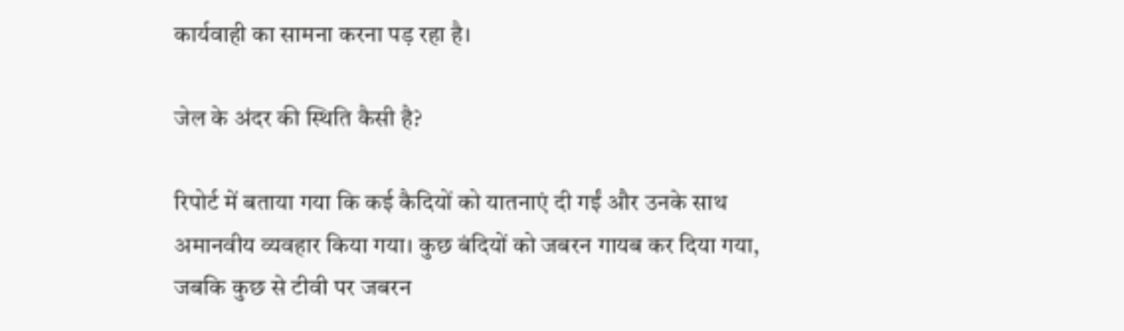कार्यवाही का सामना करना पड़ रहा है।

जेल के अंदर की स्थिति कैसी है?

रिपोर्ट में बताया गया कि कई कैदियों को यातनाएं दी गईं और उनके साथ अमानवीय व्यवहार किया गया। कुछ बंदियों को जबरन गायब कर दिया गया, जबकि कुछ से टीवी पर जबरन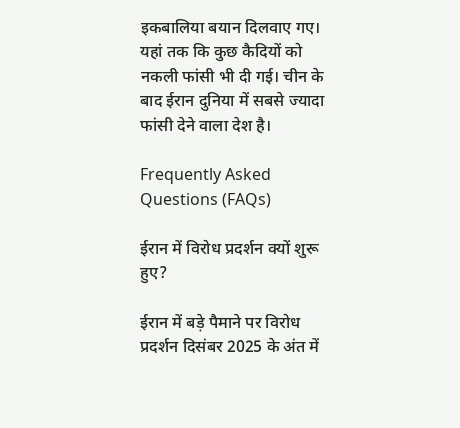इकबालिया बयान दिलवाए गए। यहां तक कि कुछ कैदियों को नकली फांसी भी दी गई। चीन के बाद ईरान दुनिया में सबसे ज्यादा फांसी देने वाला देश है।

Frequently Asked Questions (FAQs)

ईरान में विरोध प्रदर्शन क्यों शुरू हुए?

ईरान में बड़े पैमाने पर विरोध प्रदर्शन दिसंबर 2025 के अंत में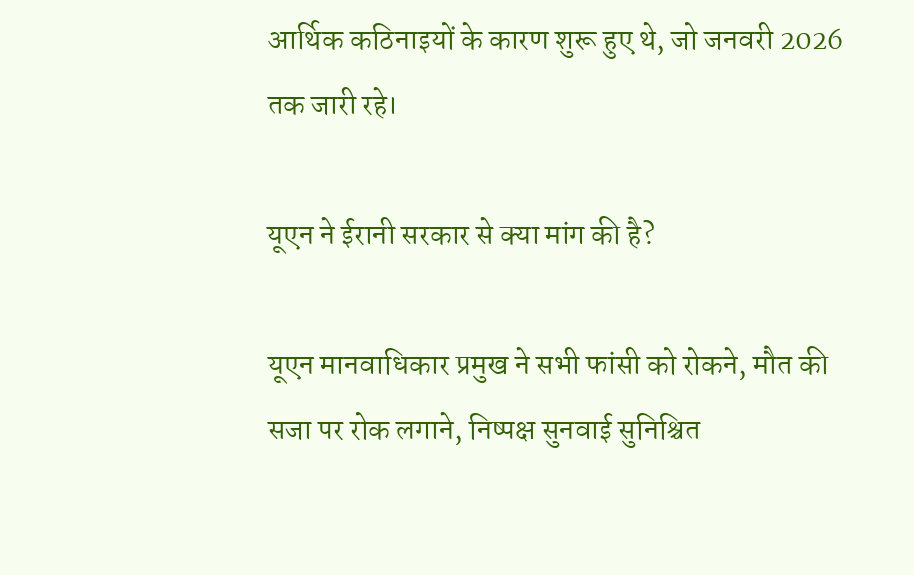आर्थिक कठिनाइयों के कारण शुरू हुए थे, जो जनवरी 2026 तक जारी रहे।

यूएन ने ईरानी सरकार से क्या मांग की है?

यूएन मानवाधिकार प्रमुख ने सभी फांसी को रोकने, मौत की सजा पर रोक लगाने, निष्पक्ष सुनवाई सुनिश्चित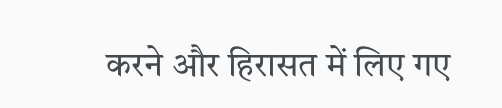करने और हिरासत में लिए गए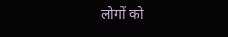लोगों को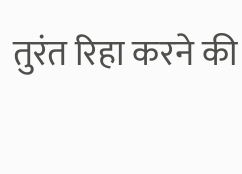तुरंत रिहा करने की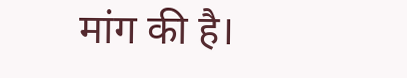मांग की है।